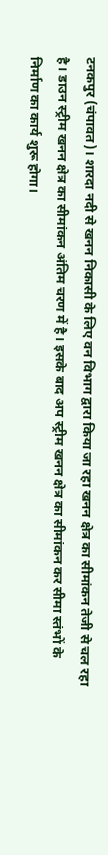टनकपुर (चंपावत)। शारदा नदी से खनन निकासी के लिए वन विभाग द्वारा किया जा रहा खनन क्षेत्र का सीमांकन तेजी से चल रहा है। डाउन स्ट्रीम खनन क्षेत्र का सीमांकन अंतिम चरण में है। इसके बाद अप स्ट्रीम खनन क्षेत्र का सीमांकन कर सीमा स्तंभों के निर्माण का कार्य शुरू होगा।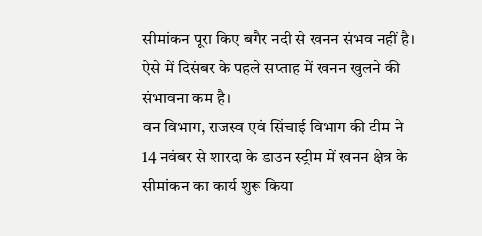सीमांकन पूरा किए बगैर नदी से खनन संभव नहीं है। ऐसे में दिसंबर के पहले सप्ताह में खनन खुलने की संभावना कम है।
वन विभाग, राजस्व एवं सिंचाई विभाग की टीम ने 14 नवंबर से शारदा के डाउन स्ट्रीम में खनन क्षेत्र के सीमांकन का कार्य शुरू किया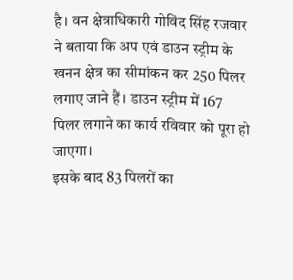है। वन क्षेत्राधिकारी गोविंद सिंह रजवार ने बताया कि अप एवं डाउन स्ट्रीम के खनन क्षेत्र का सीमांकन कर 250 पिलर लगाए जाने हैं। डाउन स्ट्रीम में 167 पिलर लगाने का कार्य रविवार को पूरा हो जाएगा।
इसके बाद 83 पिलरों का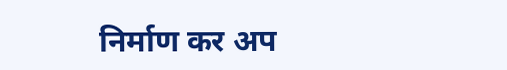निर्माण कर अप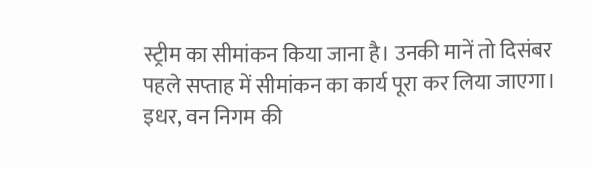स्ट्रीम का सीमांकन किया जाना है। उनकी मानें तो दिसंबर पहले सप्ताह में सीमांकन का कार्य पूरा कर लिया जाएगा। इधर, वन निगम की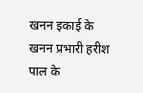खनन इकाई के खनन प्रभारी हरीश पाल के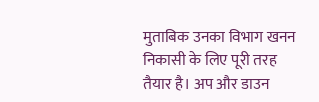मुताबिक उनका विभाग खनन निकासी के लिए पूरी तरह तैयार है। अप और डाउन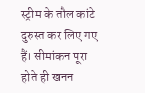स्ट्रीम के तौल कांटे दुरुस्त कर लिए गए हैं। सीमांकन पूरा होते ही खनन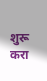शुरू करा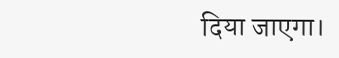दिया जाएगा।